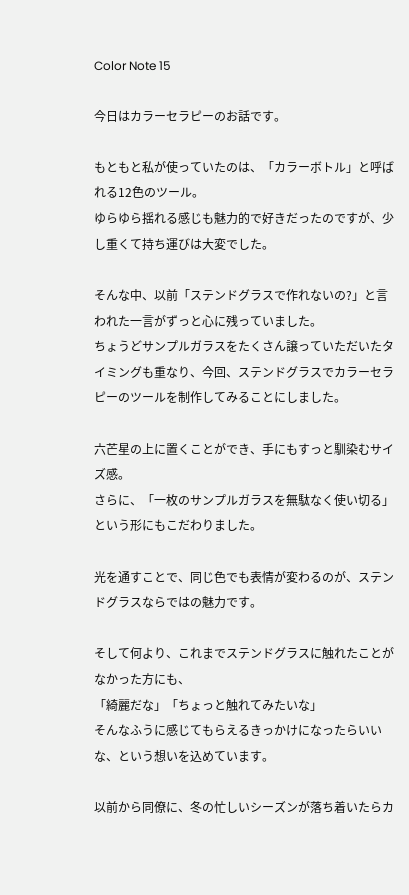Color Note 15

今日はカラーセラピーのお話です。

もともと私が使っていたのは、「カラーボトル」と呼ばれる12色のツール。
ゆらゆら揺れる感じも魅力的で好きだったのですが、少し重くて持ち運びは大変でした。

そんな中、以前「ステンドグラスで作れないの?」と言われた一言がずっと心に残っていました。
ちょうどサンプルガラスをたくさん譲っていただいたタイミングも重なり、今回、ステンドグラスでカラーセラピーのツールを制作してみることにしました。

六芒星の上に置くことができ、手にもすっと馴染むサイズ感。
さらに、「一枚のサンプルガラスを無駄なく使い切る」という形にもこだわりました。

光を通すことで、同じ色でも表情が変わるのが、ステンドグラスならではの魅力です。

そして何より、これまでステンドグラスに触れたことがなかった方にも、
「綺麗だな」「ちょっと触れてみたいな」
そんなふうに感じてもらえるきっかけになったらいいな、という想いを込めています。

以前から同僚に、冬の忙しいシーズンが落ち着いたらカ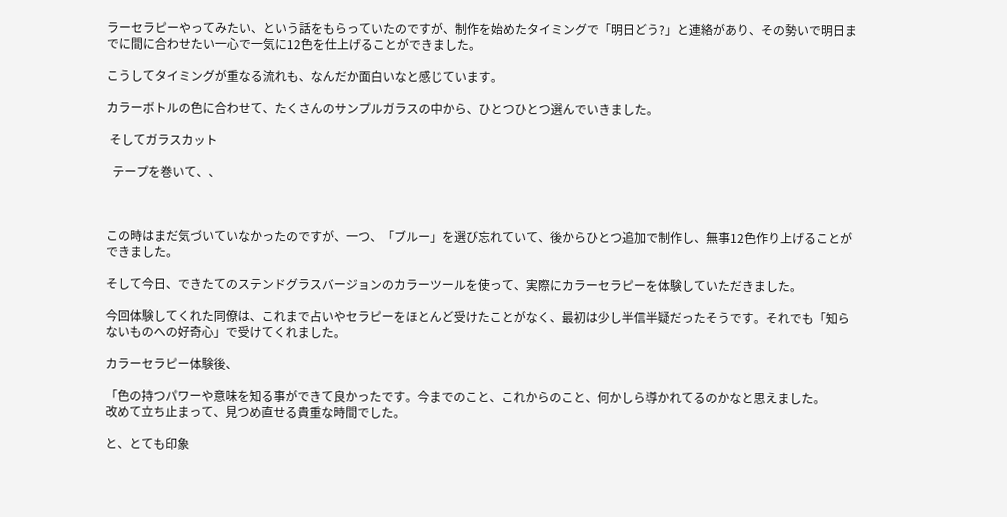ラーセラピーやってみたい、という話をもらっていたのですが、制作を始めたタイミングで「明日どう?」と連絡があり、その勢いで明日までに間に合わせたい一心で一気に12色を仕上げることができました。

こうしてタイミングが重なる流れも、なんだか面白いなと感じています。

カラーボトルの色に合わせて、たくさんのサンプルガラスの中から、ひとつひとつ選んでいきました。

 そしてガラスカット

  テープを巻いて、、



この時はまだ気づいていなかったのですが、一つ、「ブルー」を選び忘れていて、後からひとつ追加で制作し、無事12色作り上げることができました。

そして今日、できたてのステンドグラスバージョンのカラーツールを使って、実際にカラーセラピーを体験していただきました。

今回体験してくれた同僚は、これまで占いやセラピーをほとんど受けたことがなく、最初は少し半信半疑だったそうです。それでも「知らないものへの好奇心」で受けてくれました。

カラーセラピー体験後、

「色の持つパワーや意味を知る事ができて良かったです。今までのこと、これからのこと、何かしら導かれてるのかなと思えました。
改めて立ち止まって、見つめ直せる貴重な時間でした。

と、とても印象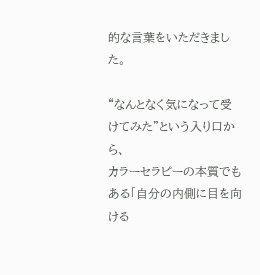的な言葉をいただきました。

“なんとなく気になって受けてみた”という入り口から、
カラーセラピーの本質でもある「自分の内側に目を向ける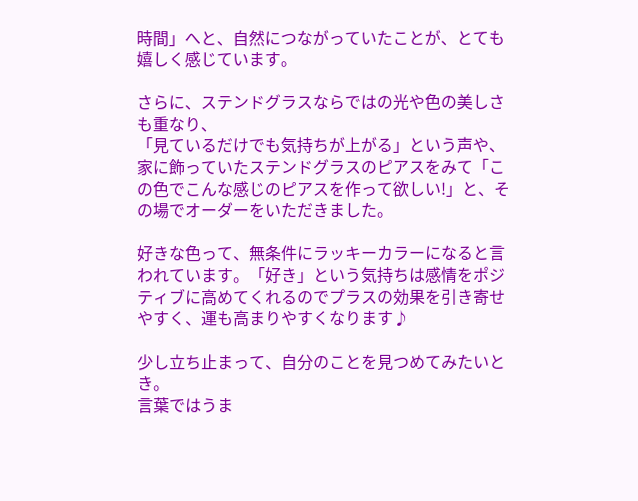時間」へと、自然につながっていたことが、とても嬉しく感じています。

さらに、ステンドグラスならではの光や色の美しさも重なり、
「見ているだけでも気持ちが上がる」という声や、家に飾っていたステンドグラスのピアスをみて「この色でこんな感じのピアスを作って欲しい!」と、その場でオーダーをいただきました。

好きな色って、無条件にラッキーカラーになると言われています。「好き」という気持ちは感情をポジティブに高めてくれるのでプラスの効果を引き寄せやすく、運も高まりやすくなります♪

少し立ち止まって、自分のことを見つめてみたいとき。
言葉ではうま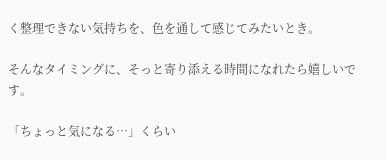く整理できない気持ちを、色を通して感じてみたいとき。

そんなタイミングに、そっと寄り添える時間になれたら嬉しいです。

「ちょっと気になる…」くらい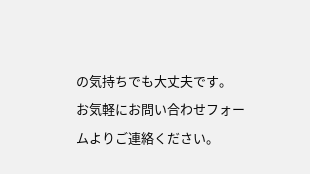の気持ちでも大丈夫です。
お気軽にお問い合わせフォームよりご連絡ください。